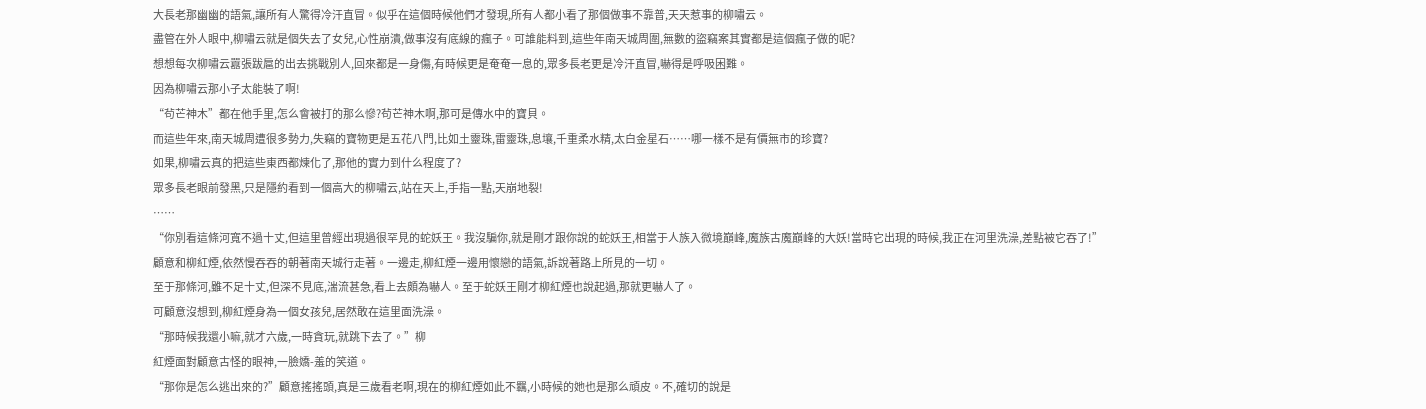大長老那幽幽的語氣,讓所有人驚得冷汗直冒。似乎在這個時候他們才發現,所有人都小看了那個做事不靠普,天天惹事的柳嘯云。
盡管在外人眼中,柳嘯云就是個失去了女兒,心性崩潰,做事沒有底線的瘋子。可誰能料到,這些年南天城周圍,無數的盜竊案其實都是這個瘋子做的呢?
想想每次柳嘯云囂張跋扈的出去挑戰別人,回來都是一身傷,有時候更是奄奄一息的,眾多長老更是冷汗直冒,嚇得是呼吸困難。
因為柳嘯云那小子太能裝了啊!
“茍芒神木”都在他手里,怎么會被打的那么慘?茍芒神木啊,那可是傳水中的寶貝。
而這些年來,南天城周遭很多勢力,失竊的寶物更是五花八門,比如土靈珠,雷靈珠,息壤,千重柔水精,太白金星石……哪一樣不是有價無市的珍寶?
如果,柳嘯云真的把這些東西都煉化了,那他的實力到什么程度了?
眾多長老眼前發黑,只是隱約看到一個高大的柳嘯云,站在天上,手指一點,天崩地裂!
……
“你別看這條河寬不過十丈,但這里曾經出現過很罕見的蛇妖王。我沒騙你,就是剛才跟你說的蛇妖王,相當于人族入微境巔峰,魔族古魔巔峰的大妖!當時它出現的時候,我正在河里洗澡,差點被它吞了!”
顧意和柳紅煙,依然慢吞吞的朝著南天城行走著。一邊走,柳紅煙一邊用懷戀的語氣,訴說著路上所見的一切。
至于那條河,雖不足十丈,但深不見底,湍流甚急,看上去頗為嚇人。至于蛇妖王剛才柳紅煙也說起過,那就更嚇人了。
可顧意沒想到,柳紅煙身為一個女孩兒,居然敢在這里面洗澡。
“那時候我還小嘛,就才六歲,一時貪玩,就跳下去了。”柳
紅煙面對顧意古怪的眼神,一臉嬌-羞的笑道。
“那你是怎么逃出來的?”顧意搖搖頭,真是三歲看老啊,現在的柳紅煙如此不羈,小時候的她也是那么頑皮。不,確切的說是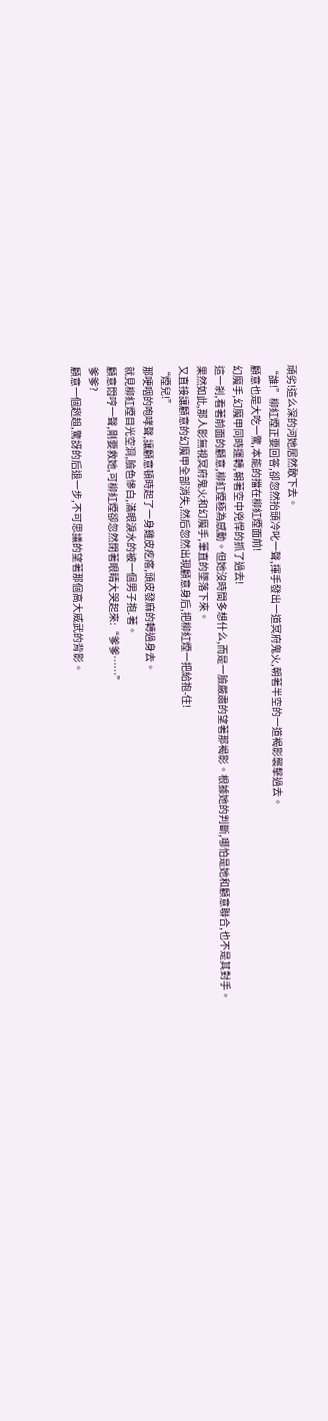頑劣!這么深的河她居然敢下去。
“誰!”柳紅煙正要回答,卻忽然抬頭冷叱一聲,揮手發出一道冥府鬼火,朝著半空的一道褐影襲擊過去。
顧意也是大吃一驚,本能的擋在柳紅煙面前!
幻魔手,幻魔甲同時運轉,朝著空中兇悍的抓了過去!
這一剎,看著前面的顧意,柳紅煙極為感動。但她沒時間多想什么,而是一臉嚴肅的望著那褐影。根據她的判斷,哪怕是她和顧意聯合,也不是其對手。
果然如此,那人影無視冥府鬼火和幻魔手,筆直的墜落下來。
又直接讓顧意的幻魔甲全部消失,然后忽然出現顧意身后,把柳紅煙一把給抱-住!
“煙兒!”
那哽咽的咆哮聲,讓顧意頓時起了一身雞皮疙瘩,頭皮發麻的轉過身去。
就見柳紅煙目光空洞,臉色慘白,滿眼淚水的被一個男子抱.著。
顧意悶哼一聲,剛要救她,可柳紅煙卻忽然閉著眼睛大哭起來:“爹爹……”
爹爹?
顧意一個趔趄,驚訝的后退一步,不可思議的望著那個高大威武的背影。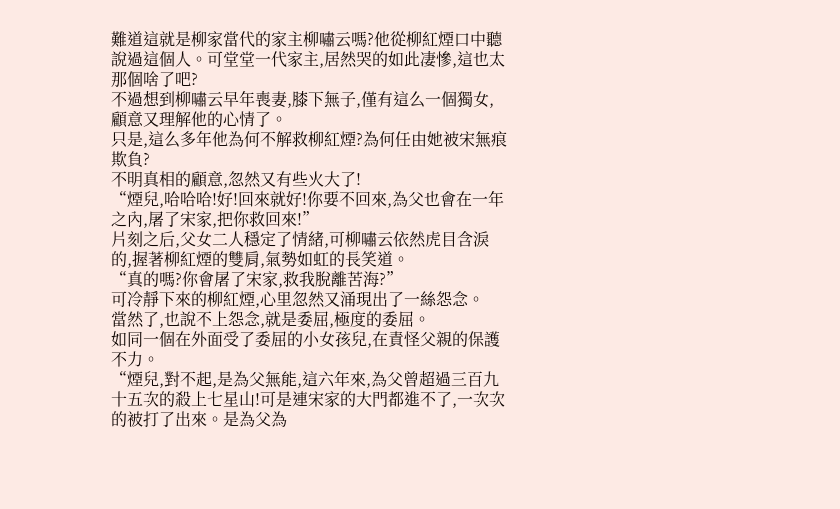難道這就是柳家當代的家主柳嘯云嗎?他從柳紅煙口中聽說過這個人。可堂堂一代家主,居然哭的如此凄慘,這也太那個啥了吧?
不過想到柳嘯云早年喪妻,膝下無子,僅有這么一個獨女,顧意又理解他的心情了。
只是,這么多年他為何不解救柳紅煙?為何任由她被宋無痕欺負?
不明真相的顧意,忽然又有些火大了!
“煙兒,哈哈哈!好!回來就好!你要不回來,為父也會在一年之內,屠了宋家,把你救回來!”
片刻之后,父女二人穩定了情緒,可柳嘯云依然虎目含淚的,握著柳紅煙的雙肩,氣勢如虹的長笑道。
“真的嗎?你會屠了宋家,救我脫離苦海?”
可冷靜下來的柳紅煙,心里忽然又涌現出了一絲怨念。
當然了,也說不上怨念,就是委屈,極度的委屈。
如同一個在外面受了委屈的小女孩兒,在責怪父親的保護不力。
“煙兒,對不起,是為父無能,這六年來,為父曾超過三百九十五次的殺上七星山!可是連宋家的大門都進不了,一次次的被打了出來。是為父為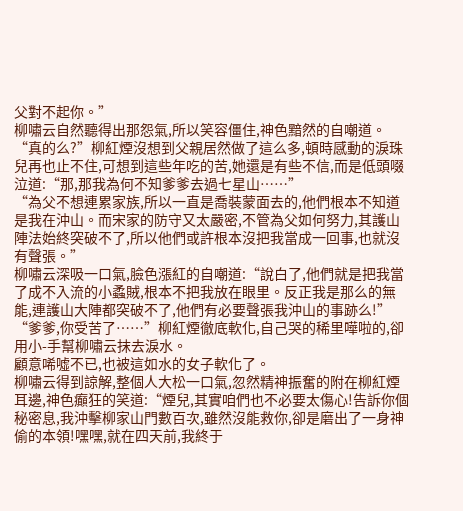父對不起你。”
柳嘯云自然聽得出那怨氣,所以笑容僵住,神色黯然的自嘲道。
“真的么?”柳紅煙沒想到父親居然做了這么多,頓時感動的淚珠兒再也止不住,可想到這些年吃的苦,她還是有些不信,而是低頭啜泣道:“那,那我為何不知爹爹去過七星山……”
“為父不想連累家族,所以一直是喬裝蒙面去的,他們根本不知道是我在沖山。而宋家的防守又太嚴密,不管為父如何努力,其護山陣法始終突破不了,所以他們或許根本沒把我當成一回事,也就沒有聲張。”
柳嘯云深吸一口氣,臉色漲紅的自嘲道:“說白了,他們就是把我當了成不入流的小蟊賊,根本不把我放在眼里。反正我是那么的無能,連護山大陣都突破不了,他們有必要聲張我沖山的事跡么!”
“爹爹,你受苦了……”柳紅煙徹底軟化,自己哭的稀里嘩啦的,卻用小-手幫柳嘯云抹去淚水。
顧意唏噓不已,也被這如水的女子軟化了。
柳嘯云得到諒解,整個人大松一口氣,忽然精神振奮的附在柳紅煙耳邊,神色癲狂的笑道:“煙兒,其實咱們也不必要太傷心!告訴你個秘密息,我沖擊柳家山門數百次,雖然沒能救你,卻是磨出了一身神偷的本領!嘿嘿,就在四天前,我終于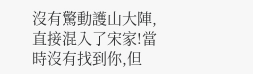沒有驚動護山大陣,直接混入了宋家!當時沒有找到你,但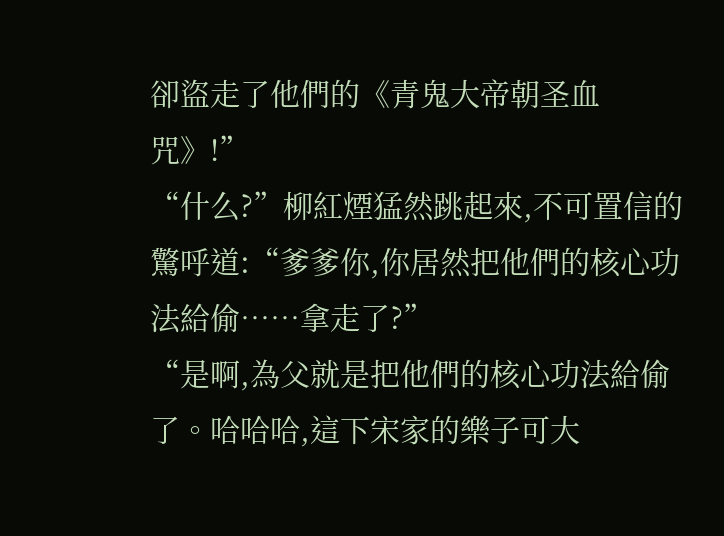卻盜走了他們的《青鬼大帝朝圣血咒》!”
“什么?”柳紅煙猛然跳起來,不可置信的驚呼道:“爹爹你,你居然把他們的核心功法給偷……拿走了?”
“是啊,為父就是把他們的核心功法給偷了。哈哈哈,這下宋家的樂子可大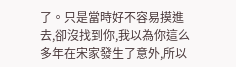了。只是當時好不容易摸進去,卻沒找到你,我以為你這么多年在宋家發生了意外,所以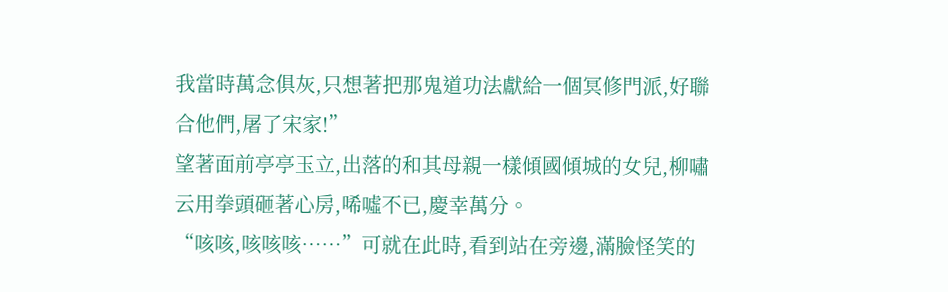我當時萬念俱灰,只想著把那鬼道功法獻給一個冥修門派,好聯合他們,屠了宋家!”
望著面前亭亭玉立,出落的和其母親一樣傾國傾城的女兒,柳嘯云用拳頭砸著心房,唏噓不已,慶幸萬分。
“咳咳,咳咳咳……”可就在此時,看到站在旁邊,滿臉怪笑的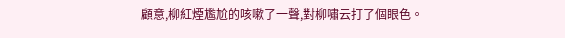顧意,柳紅煙尷尬的咳嗽了一聲,對柳嘯云打了個眼色。